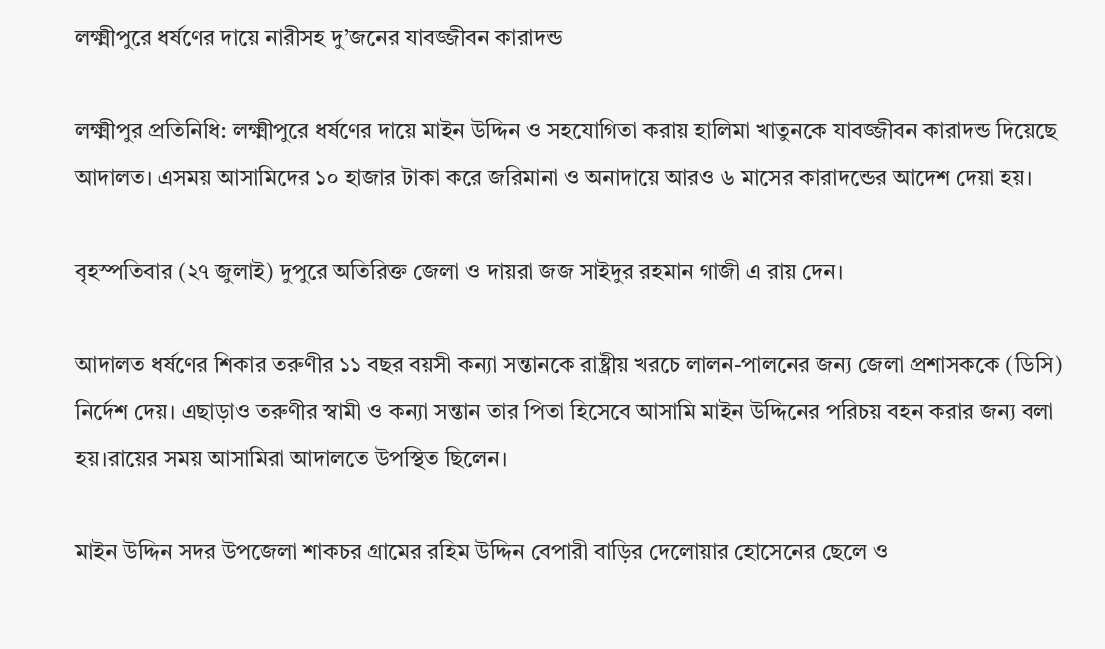লক্ষ্মীপুরে ধর্ষণের দায়ে নারীসহ দু’জনের যাবজ্জীবন কারাদন্ড

লক্ষ্মীপুর প্রতিনিধি: লক্ষ্মীপুরে ধর্ষণের দায়ে মাইন উদ্দিন ও সহযোগিতা করায় হালিমা খাতুনকে যাবজ্জীবন কারাদন্ড দিয়েছে আদালত। এসময় আসামিদের ১০ হাজার টাকা করে জরিমানা ও অনাদায়ে আরও ৬ মাসের কারাদন্ডের আদেশ দেয়া হয়।

বৃহস্পতিবার (২৭ জুলাই) দুপুরে অতিরিক্ত জেলা ও দায়রা জজ সাইদুর রহমান গাজী এ রায় দেন।

আদালত ধর্ষণের শিকার তরুণীর ১১ বছর বয়সী কন্যা সন্তানকে রাষ্ট্রীয় খরচে লালন-পালনের জন্য জেলা প্রশাসককে (ডিসি) নির্দেশ দেয়। এছাড়াও তরুণীর স্বামী ও কন্যা সন্তান তার পিতা হিসেবে আসামি মাইন উদ্দিনের পরিচয় বহন করার জন্য বলা হয়।রায়ের সময় আসামিরা আদালতে উপস্থিত ছিলেন।

মাইন উদ্দিন সদর উপজেলা শাকচর গ্রামের রহিম উদ্দিন বেপারী বাড়ির দেলোয়ার হোসেনের ছেলে ও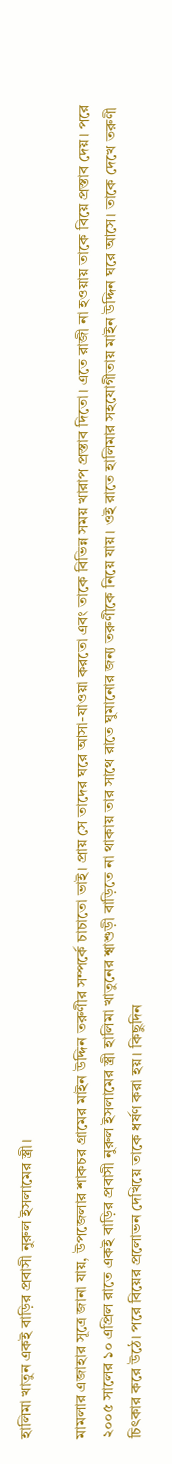হালিমা খাতুন একই বাড়ির প্রবাসী নুরুল ইসলামের স্ত্রী।

মামলার এজাহার সূত্রে জানা যায়, উপজেলার শাকচর গ্রামের মাইন উদ্দিন তরুণীর সম্পর্কে চাচাতো ভাই। প্রায় সে তাদের ঘরে আসা-যাওয়া করতো এবং তাকে বিভিন্ন সময় খারাপ প্রস্তাব দিতো। এতে রাজী না হওয়ায় তাকে বিয়ে প্রস্তাব দেয়। পরে ২০০৫ সালের ১০ এপ্রিল রাতে একই বাড়ির প্রবাসী নুরুল ইসলামের স্ত্রী হালিমা খাতুনের শ্বাশুড়ী বাড়িতে না থাকায় তার সাথে রাতে ঘুমানোর জন্য তরুণীকে নিয়ে যায়। ওই রাতে হালিমার সহযোগীতায় মাইন উদ্দিন ঘরে আসে। তাকে দেখে তরুণী চিৎকার করে উঠে। পরে বিয়ের প্রলোভন দেখিয়ে তাকে ধর্ষণ করা হয়। কিছুদিন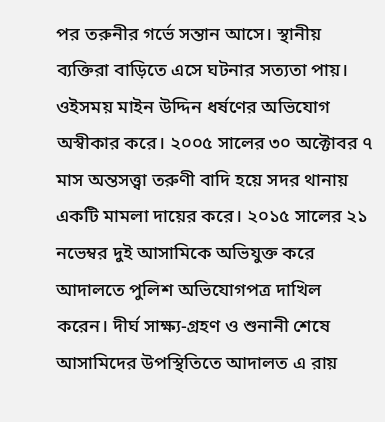পর তরুনীর গর্ভে সন্তান আসে। স্থানীয় ব্যক্তিরা বাড়িতে এসে ঘটনার সত্যতা পায়। ওইসময় মাইন উদ্দিন ধর্ষণের অভিযোগ অস্বীকার করে। ২০০৫ সালের ৩০ অক্টোবর ৭ মাস অন্তসত্ত্বা তরুণী বাদি হয়ে সদর থানায় একটি মামলা দায়ের করে। ২০১৫ সালের ২১ নভেম্বর দুই আসামিকে অভিযুক্ত করে আদালতে পুলিশ অভিযোগপত্র দাখিল করেন। দীর্ঘ সাক্ষ্য-গ্রহণ ও শুনানী শেষে আসামিদের উপস্থিতিতে আদালত এ রায়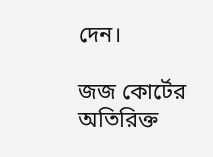দেন।

জজ কোর্টের অতিরিক্ত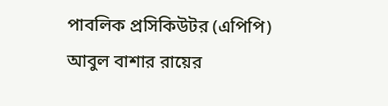পাবলিক প্রসিকিউটর (এপিপি) আবুল বাশার রায়ের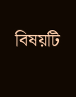বিষয়টি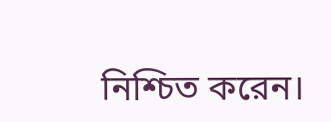নিশ্চিত করেন।